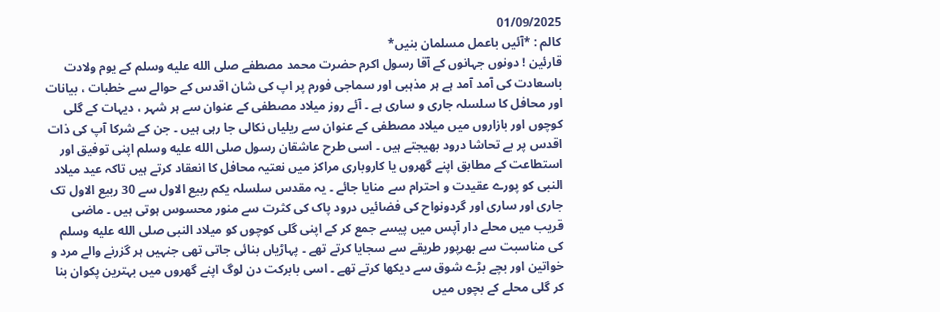01/09/2025
کالم : *آئیں باعمل مسلمان بنیں*
قارئین ! دونوں جہانوں کے آقا رسول اکرم حضرت محمد مصطفے صلى الله عليه وسلم کے یوم ولادت باسعادت کی آمد آمد ہے ہر مذہبی اور سماجی فورم پر اپ کی شان اقدس کے حوالے سے خطبات ، بیانات اور محافل کا سلسلہ جاری و ساری ہے ۔ آئے روز میلاد مصطفی کے عنوان سے ہر شہر ، دیہات کے گلی کوچوں اور بازاروں میں میلاد مصطفی کے عنوان سے ریلیاں نکالی جا رہی ہیں ۔ جن کے شرکا آپ کی ذات اقدس پر بے تحاشا درود بھیجتے ہیں ۔ اسی طرح عاشقان رسول صلى الله عليه وسلم اپنی توفیق اور استطاعت کے مطابق اپنے گھروں یا کاروباری مراکز میں نعتیہ محافل کا انعقاد کرتے ہیں تاکہ عید میلاد النبی کو پورے عقیدت و احترام سے منایا جائے ۔ یہ مقدس سلسلہ یکم ربیع الاول سے 30 ربیع الاول تک جاری اور ساری اور گردونواح کی فضائیں درود پاک کی کثرت سے منور محسوس ہوتی ہیں ۔ ماضی قریب میں محلے دار آپس میں پیسے جمع کر کے اپنی گلی کوچوں کو میلاد النبی صلى الله عليه وسلم کی مناسبت سے بھرپور طریقے سے سجایا کرتے تھے ۔ پہاڑیاں بنائی جاتی تھی جنہیں ہر گزرنے والے مرد و خواتین اور بچے بڑے شوق سے دیکھا کرتے تھے ۔ اسی بابرکت دن لوگ اپنے گھروں میں بہترین پکوان بنا کر گلی محلے کے بچوں میں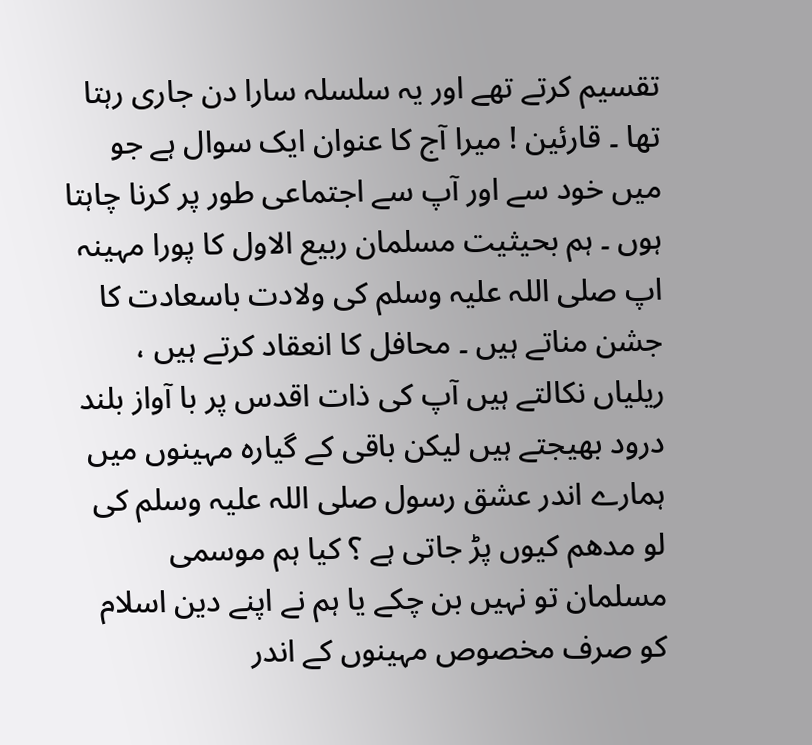تقسیم کرتے تھے اور یہ سلسلہ سارا دن جاری رہتا تھا ۔ قارئین ! میرا آج کا عنوان ایک سوال ہے جو میں خود سے اور آپ سے اجتماعی طور پر کرنا چاہتا ہوں ۔ ہم بحیثیت مسلمان ربیع الاول کا پورا مہینہ اپ صلی اللہ علیہ وسلم کی ولادت باسعادت کا جشن مناتے ہیں ۔ محافل کا انعقاد کرتے ہیں ، ریلیاں نکالتے ہیں آپ کی ذات اقدس پر با آواز بلند درود بھیجتے ہیں لیکن باقی کے گیارہ مہینوں میں ہمارے اندر عشق رسول صلی اللہ علیہ وسلم کی لو مدھم کیوں پڑ جاتی ہے ؟ کیا ہم موسمی مسلمان تو نہیں بن چکے یا ہم نے اپنے دین اسلام کو صرف مخصوص مہینوں کے اندر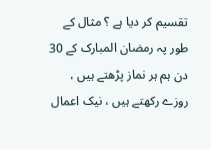تقسیم کر دیا ہے ؟ مثال کے طور پہ رمضان المبارک کے 30 دن ہم ہر نماز پڑھتے ہیں ، روزے رکھتے ہیں ، نیک اعمال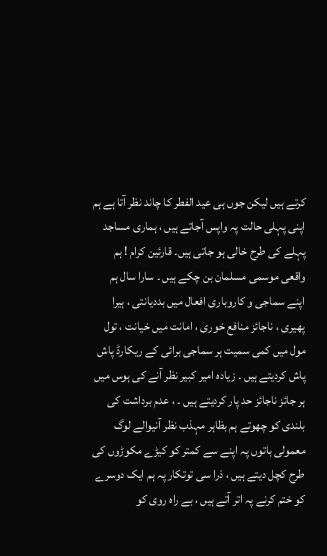کرتے ہیں لیکن جوں ہی عید الفطر کا چاند نظر آتا ہے ہم اپنی پہلی حالت پہ واپس آجاتے ہیں ، ہماری مساجد پہلے کی طرح خالی ہو جاتی ہیں۔ قارئین کرام ! ہم واقعی موسمی مسلمان بن چکے ہیں ۔ سارا سال ہم اپنے سماجی و کاروباری افعال میں بددیانتی ، ہیرا پھیری ، ناجائز منافع خوری ، امانت میں خیانت ، تول مول میں کمی سمیت ہر سماجی برائی کے ریکارڈ پاش پاش کردیتے ہیں ۔ زیادہ امیر کبیر نظر آنے کی ہوس میں ہر جائز ناجائز حد پار کردیتے ہیں ۔ ، عدم برداشت کی بلندی کو چھوتے ہم بظاہر مہذب نظر آنیوالے لوگ معمولی باتوں پہ اپنے سے کمتر کو کیڑے مکوڑوں کی طرح کچل دیتے ہیں ، ذرا سی توتکار پہ ہم ایک دوسرے کو ختم کرنے پہ اتر آتے ہیں ، بے راہ روی کو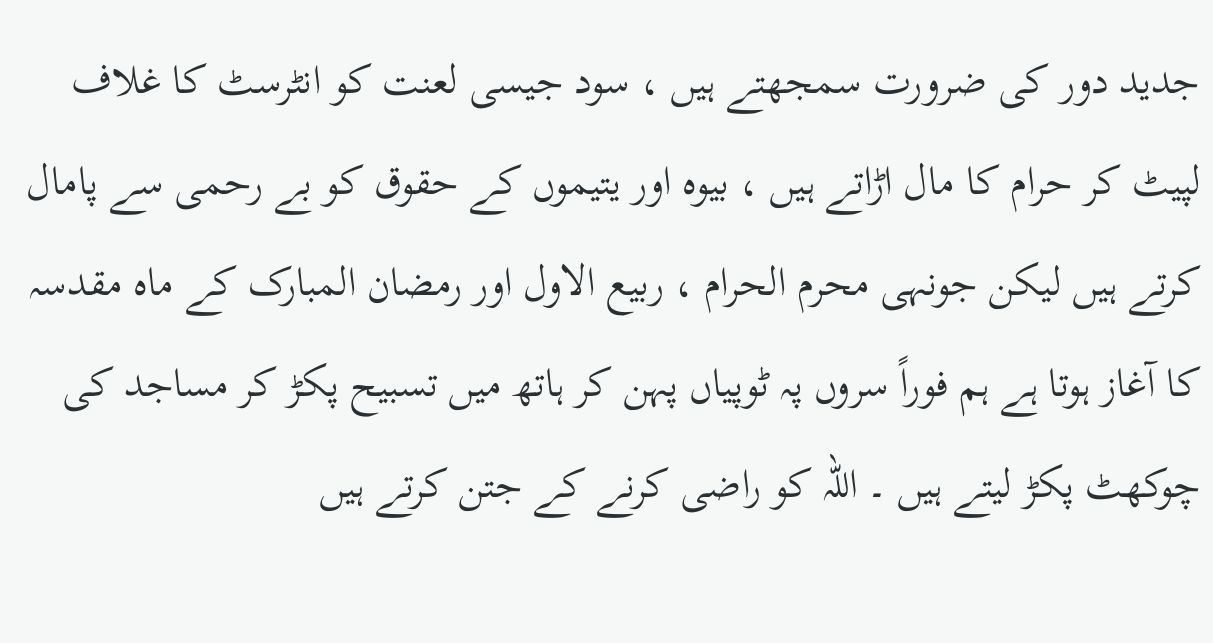جدید دور کی ضرورت سمجھتے ہیں ، سود جیسی لعنت کو انٹرسٹ کا غلاف لپیٹ کر حرام کا مال اڑاتے ہیں ، بیوہ اور یتیموں کے حقوق کو بے رحمی سے پامال کرتے ہیں لیکن جونہی محرم الحرام ، ربیع الاول اور رمضان المبارک کے ماہ مقدسہ کا آغاز ہوتا ہے ہم فوراً سروں پہ ٹوپیاں پہن کر ہاتھ میں تسبیح پکڑ کر مساجد کی چوکھٹ پکڑ لیتے ہیں ۔ اللہ کو راضی کرنے کے جتن کرتے ہیں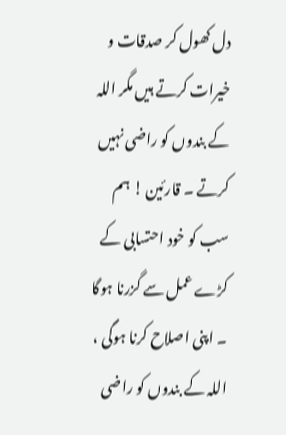دل کھول کر صدقات و خیرات کرتے ہیں مگر اللہ کے بندوں کو راضی نہیں کرتے ۔ قارئین ! ہم سب کو خود احتسابی کے کڑے عمل سے گزرنا ہوگا ۔ اپنی اصلاح کرنا ہوگی ، اللہ کے بندوں کو راضی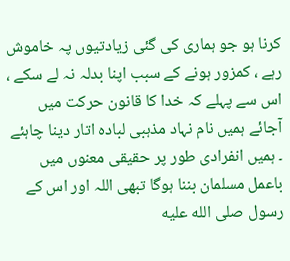کرنا ہو جو ہماری کی گئی زیادتیوں پہ خاموش رہے ، کمزور ہونے کے سبب اپنا بدلہ نہ لے سکے ، اس سے پہلے کہ خدا کا قانون حرکت میں آجائے ہمیں نام نہاد مذہبی لبادہ اتار دینا چاہئے ۔ ہمیں انفرادی طور پر حقیقی معنوں میں باعمل مسلمان بننا ہوگا تبھی اللہ اور اس کے رسول صلى الله عليه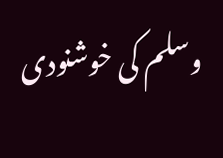وسلم کی خوشنودی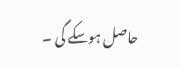حاصل ہوسکے گی ۔